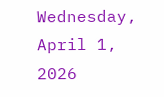Wednesday, April 1, 2026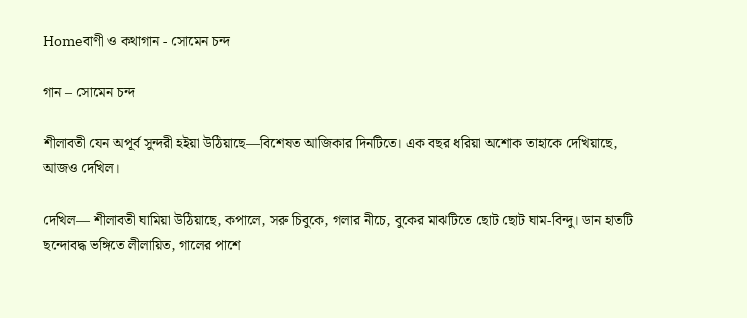Homeবাণী ও কথাগান - সোমেন চন্দ

গান – সোমেন চন্দ

শীলাবতী যেন অপূর্ব সুন্দরী হইয়া উঠিয়াছে—বিশেষত আজিকার দিনটিতে। এক বছর ধরিয়া অশোক তাহাকে দেখিয়াছে, আজও দেখিল।

দেখিল— শীলাবতী ঘামিয়া উঠিয়াছে, কপালে, সরু চিবুকে, গলার নীচে, বুকের মাঝটিতে ছোট ছোট ঘাম-বিন্দু। ডান হাতটি ছন্দোবদ্ধ ভঙ্গিতে লীলায়িত, গালের পাশে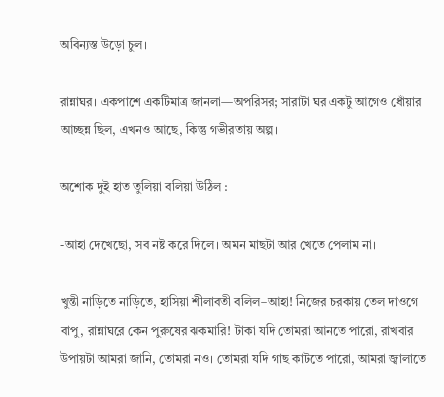অবিন্যস্ত উড়ো চুল।

রান্নাঘর। একপাশে একটিমাত্র জানলা—অপরিসর; সারাটা ঘর একটু আগেও ধোঁয়ার আচ্ছন্ন ছিল, এখনও আছে, কিন্তু গভীরতায় অল্প।

অশোক দুই হাত তুলিয়া বলিয়া উঠিল :

-আহা দেখেছো, সব নষ্ট করে দিলে। অমন মাছটা আর খেতে পেলাম না।

খুন্তী নাড়িতে নাড়িতে, হাসিয়া শীলাবতী বলিল–আহা! নিজের চরকায় তেল দাওগে বাপু, রান্নাঘরে কেন পুরুষের ঝকমারি! টাকা যদি তোমরা আনতে পারো, রাখবার উপায়টা আমরা জানি, তোমরা নও। তোমরা যদি গাছ কাটতে পারো, আমরা জ্বালাতে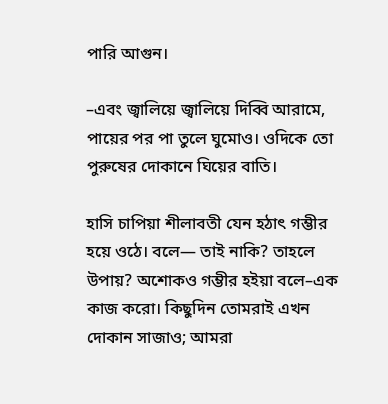পারি আগুন।

–এবং জ্বালিয়ে জ্বালিয়ে দিব্বি আরামে, পায়ের পর পা তুলে ঘুমোও। ওদিকে তো পুরুষের দোকানে ঘিয়ের বাতি।

হাসি চাপিয়া শীলাবতী যেন হঠাৎ গম্ভীর হয়ে ওঠে। বলে— তাই নাকি? তাহলে উপায়? অশোকও গম্ভীর হইয়া বলে–এক কাজ করো। কিছুদিন তোমরাই এখন দোকান সাজাও; আমরা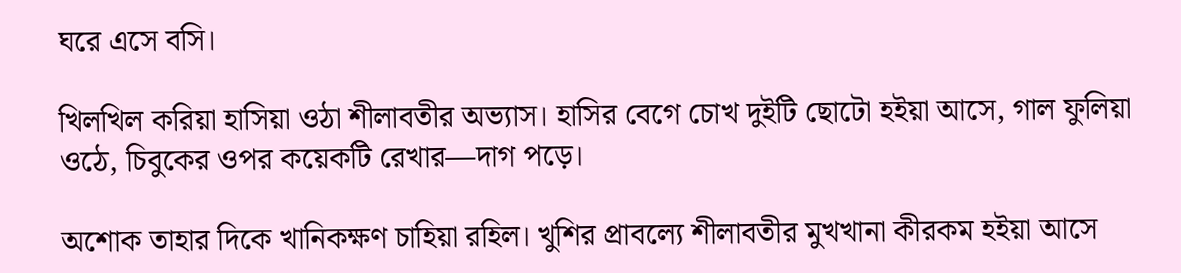ঘরে এসে বসি।

খিলখিল করিয়া হাসিয়া ওঠা শীলাবতীর অভ্যাস। হাসির বেগে চোখ দুইটি ছোটো হইয়া আসে, গাল ফুলিয়া ওঠে, চিবুকের ওপর কয়েকটি রেখার—দাগ পড়ে।

অশোক তাহার দিকে খানিকক্ষণ চাহিয়া রহিল। খুশির প্রাবল্যে শীলাবতীর মুখখানা কীরকম হইয়া আসে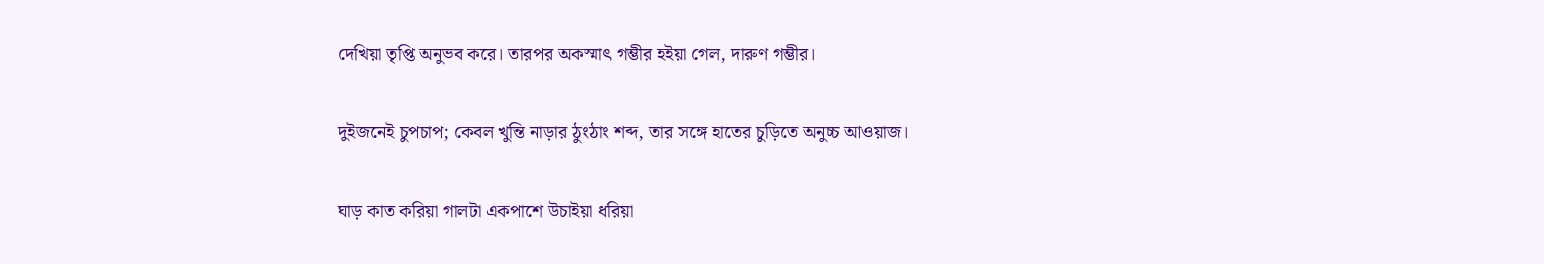দেখিয়া তৃপ্তি অনুভব করে। তারপর অকস্মাৎ গম্ভীর হইয়া গেল, দারুণ গম্ভীর।

দুইজনেই চুপচাপ; কেবল খুন্তি নাড়ার ঠুংঠাং শব্দ, তার সঙ্গে হাতের চুড়িতে অনুচ্চ আওয়াজ।

ঘাড় কাত করিয়া গালটা একপাশে উচাইয়া ধরিয়া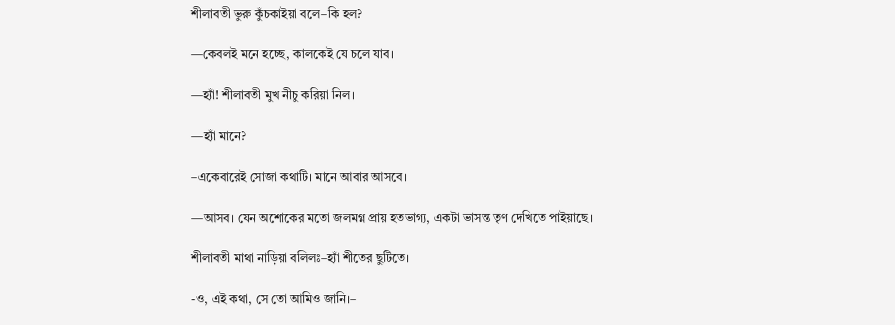শীলাবতী ভুরু কুঁচকাইয়া বলে–কি হল?

—কেবলই মনে হচ্ছে, কালকেই যে চলে যাব।

—হ্যাঁ! শীলাবতী মুখ নীচু করিয়া নিল।

—হ্যাঁ মানে?

–একেবারেই সোজা কথাটি। মানে আবার আসবে।

—আসব। যেন অশোকের মতো জলমগ্ন প্রায় হতভাগ্য, একটা ভাসন্ত তৃণ দেখিতে পাইয়াছে।

শীলাবতী মাথা নাড়িয়া বলিলঃ–হ্যাঁ শীতের ছুটিতে।

-ও, এই কথা, সে তো আমিও জানি।–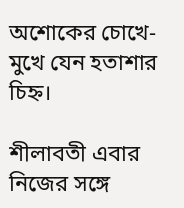অশোকের চোখে-মুখে যেন হতাশার চিহ্ন।

শীলাবতী এবার নিজের সঙ্গে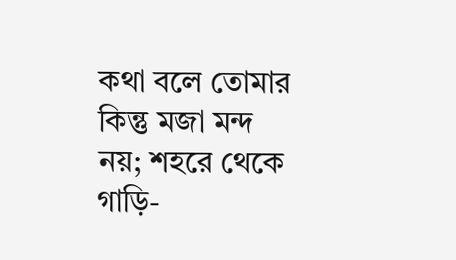কথা বলে তোমার কিন্তু মজা মন্দ নয়; শহরে থেকে গাড়ি-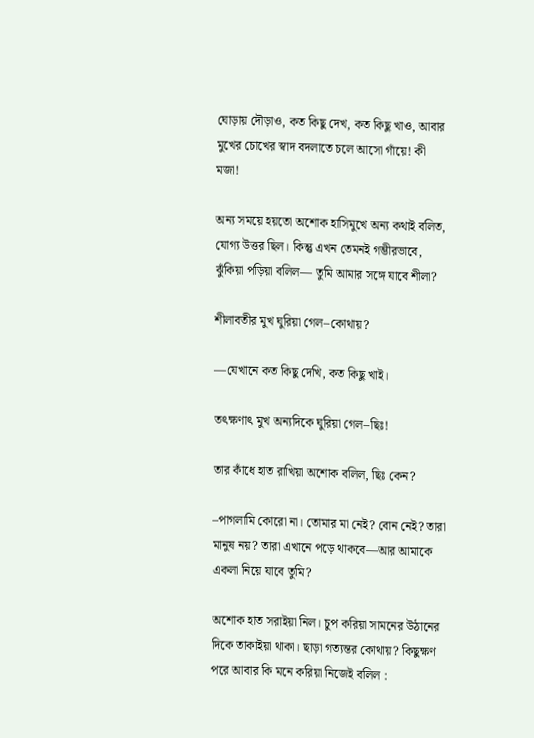ঘোড়ায় দৌড়াও, কত কিছু দেখ, কত কিছু খাও, আবার মুখের চোখের স্বাদ বদলাতে চলে আসো গাঁয়ে! কী মজা!

অন্য সময়ে হয়তো অশোক হাসিমুখে অন্য কথাই বলিত, যোগ্য উত্তর ছিল। কিন্তু এখন তেমনই গম্ভীরভাবে, ঝুঁকিয়া পড়িয়া বলিল— তুমি আমার সঙ্গে যাবে শীলা?

শীলাবতীর মুখ ঘুরিয়া গেল–কোথায়?

—যেখানে কত কিছু দেখি, কত কিছু খাই।

তৎক্ষণাৎ মুখ অন্যদিকে ঘুরিয়া গেল–ছিঃ!

তার কাঁধে হাত রাখিয়া অশোক বলিল, ছিঃ কেন?

–পাগলামি কোরো না। তোমার মা নেই? বোন নেই? তারা মানুষ নয়? তারা এখানে পড়ে থাকবে—আর আমাকে একলা নিয়ে যাবে তুমি?

অশোক হাত সরাইয়া নিল। চুপ করিয়া সামনের উঠানের দিকে তাকাইয়া থাকা। ছাড়া গত্যন্তর কোথায়? কিছুক্ষণ পরে আবার কি মনে করিয়া নিজেই বলিল :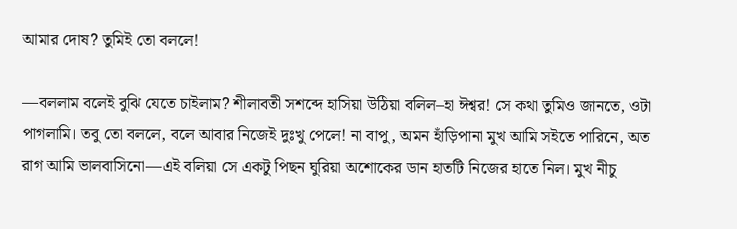আমার দোষ? তুমিই তো বললে!

—বললাম বলেই বুঝি যেতে চাইলাম? শীলাবতী সশব্দে হাসিয়া উঠিয়া বলিল–হা ঈশ্বর! সে কথা তুমিও জানতে, ওটা পাগলামি। তবু তো বললে, বলে আবার নিজেই দুঃখু পেলে! না বাপু, অমন হাঁড়িপানা মুখ আমি সইতে পারিনে, অত রাগ আমি ভালবাসিনো—এই বলিয়া সে একটু পিছন ঘুরিয়া অশোকের ডান হাতটি নিজের হাতে নিল। মুখ নীচু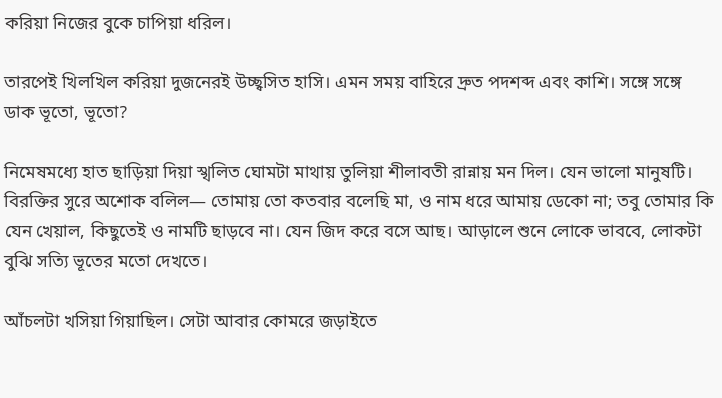করিয়া নিজের বুকে চাপিয়া ধরিল।

তারপেই খিলখিল করিয়া দুজনেরই উচ্ছ্বসিত হাসি। এমন সময় বাহিরে দ্রুত পদশব্দ এবং কাশি। সঙ্গে সঙ্গে ডাক ভূতো, ভূতো?

নিমেষমধ্যে হাত ছাড়িয়া দিয়া স্খলিত ঘোমটা মাথায় তুলিয়া শীলাবতী রান্নায় মন দিল। যেন ভালো মানুষটি। বিরক্তির সুরে অশোক বলিল— তোমায় তো কতবার বলেছি মা, ও নাম ধরে আমায় ডেকো না; তবু তোমার কি যেন খেয়াল, কিছুতেই ও নামটি ছাড়বে না। যেন জিদ করে বসে আছ। আড়ালে শুনে লোকে ভাববে, লোকটা বুঝি সত্যি ভূতের মতো দেখতে।

আঁচলটা খসিয়া গিয়াছিল। সেটা আবার কোমরে জড়াইতে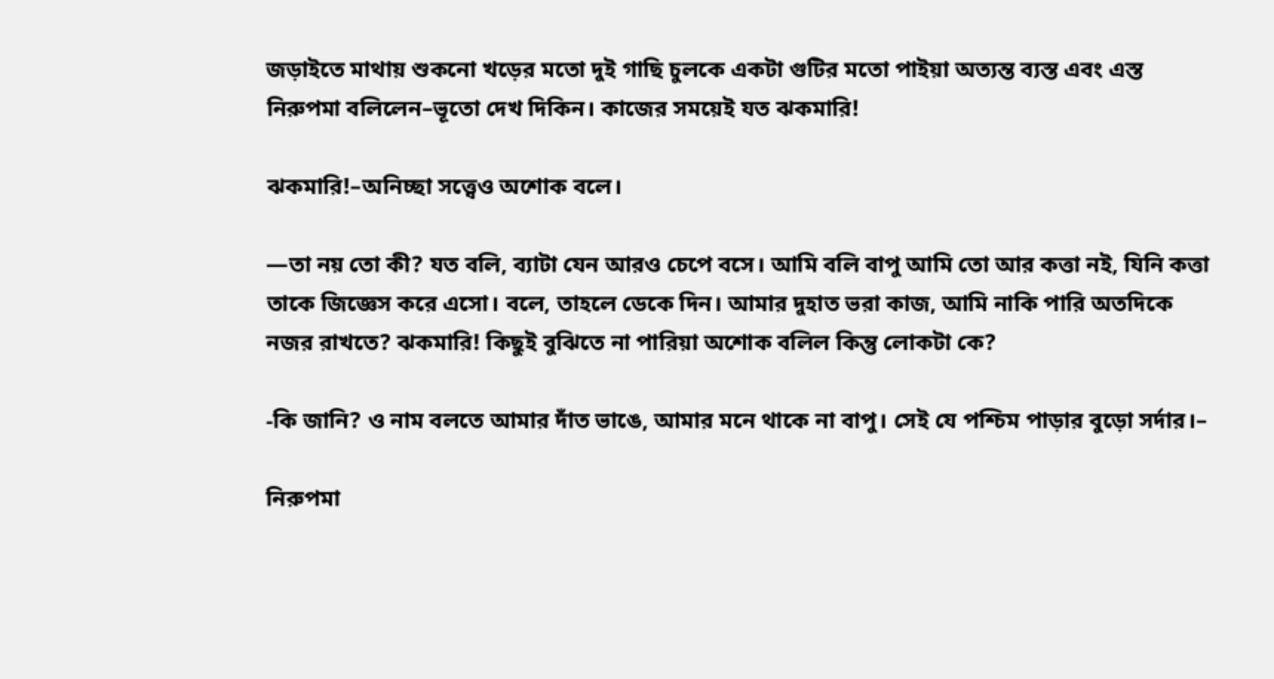জড়াইতে মাথায় শুকনো খড়ের মতো দুই গাছি চুলকে একটা গুটির মতো পাইয়া অত্যন্ত ব্যস্ত এবং এস্ত নিরুপমা বলিলেন–ভূতো দেখ দিকিন। কাজের সময়েই যত ঝকমারি!

ঝকমারি!–অনিচ্ছা সত্ত্বেও অশোক বলে।

—তা নয় তো কী? যত বলি, ব্যাটা যেন আরও চেপে বসে। আমি বলি বাপু আমি তো আর কত্তা নই, যিনি কত্তা তাকে জিজ্ঞেস করে এসো। বলে, তাহলে ডেকে দিন। আমার দুহাত ভরা কাজ, আমি নাকি পারি অতদিকে নজর রাখতে? ঝকমারি! কিছুই বুঝিতে না পারিয়া অশোক বলিল কিন্তু লোকটা কে?

-কি জানি? ও নাম বলতে আমার দাঁত ভাঙে, আমার মনে থাকে না বাপু। সেই যে পশ্চিম পাড়ার বুড়ো সর্দার।–

নিরুপমা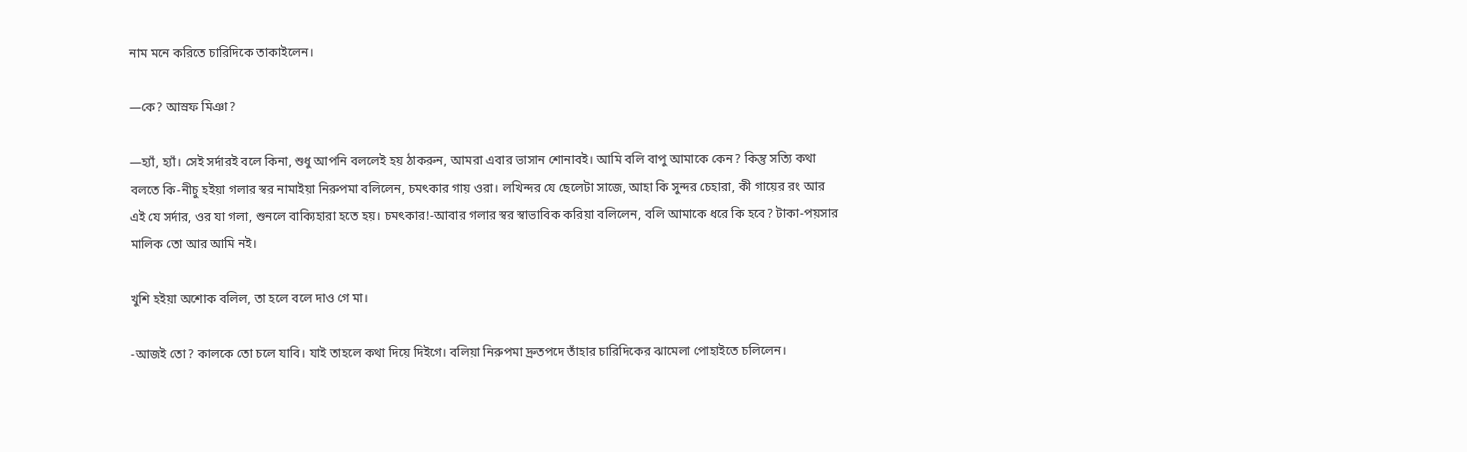নাম মনে করিতে চারিদিকে তাকাইলেন।

—কে? আস্রফ মিঞা?

—হ্যাঁ, হ্যাঁ। সেই সর্দারই বলে কিনা, শুধু আপনি বললেই হয় ঠাকরুন, আমরা এবার ভাসান শোনাবই। আমি বলি বাপু আমাকে কেন? কিন্তু সত্যি কথা বলতে কি-নীচু হইয়া গলার স্বর নামাইয়া নিরুপমা বলিলেন, চমৎকার গায় ওরা। লখিন্দর যে ছেলেটা সাজে, আহা কি সুন্দর চেহারা, কী গায়ের রং আর এই যে সর্দার, ওর যা গলা, শুনলে বাক্যিহারা হতে হয়। চমৎকার!-আবার গলার স্বর স্বাভাবিক করিয়া বলিলেন, বলি আমাকে ধরে কি হবে? টাকা-পয়সার মালিক তো আর আমি নই।

খুশি হইয়া অশোক বলিল, তা হলে বলে দাও গে মা।

-আজই তো? কালকে তো চলে যাবি। যাই তাহলে কথা দিয়ে দিইগে। বলিয়া নিরুপমা দ্রুতপদে তাঁহার চারিদিকের ঝামেলা পোহাইতে চলিলেন।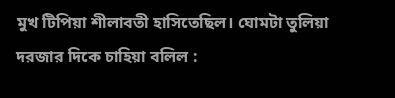মুখ টিপিয়া শীলাবতী হাসিতেছিল। ঘোমটা তুলিয়া দরজার দিকে চাহিয়া বলিল :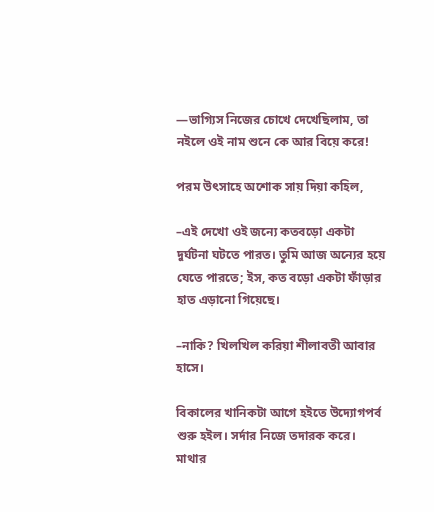—ভাগ্যিস নিজের চোখে দেখেছিলাম, তা নইলে ওই নাম শুনে কে আর বিয়ে করে!

পরম উৎসাহে অশোক সায় দিয়া কহিল,

–এই দেখো ওই জন্যে কতবড়ো একটা দুর্ঘটনা ঘটতে পারত। তুমি আজ অন্যের হয়ে যেতে পারতে; ইস, কত বড়ো একটা ফাঁড়ার হাত এড়ানো গিয়েছে।

–নাকি? খিলখিল করিয়া শীলাবতী আবার হাসে।

বিকালের খানিকটা আগে হইতে উদ্যোগপর্ব শুরু হইল। সর্দার নিজে তদারক করে। মাথার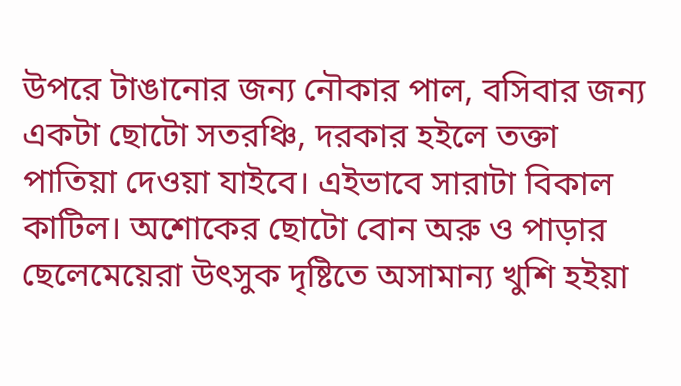উপরে টাঙানোর জন্য নৌকার পাল, বসিবার জন্য একটা ছোটো সতরঞ্চি, দরকার হইলে তক্তা পাতিয়া দেওয়া যাইবে। এইভাবে সারাটা বিকাল কাটিল। অশোকের ছোটো বোন অরু ও পাড়ার ছেলেমেয়েরা উৎসুক দৃষ্টিতে অসামান্য খুশি হইয়া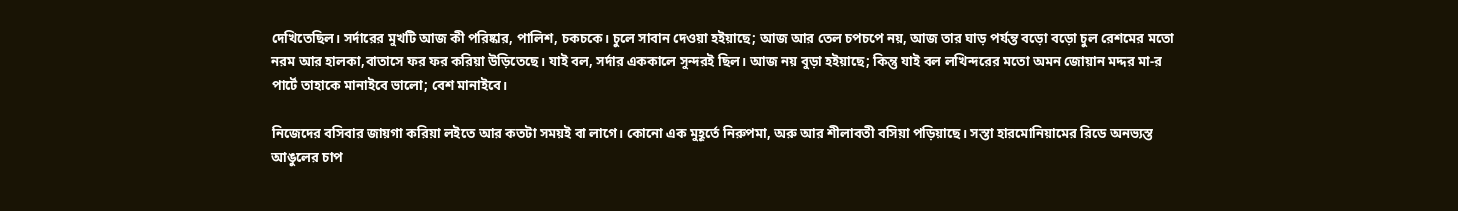দেখিতেছিল। সর্দারের মুখটি আজ কী পরিষ্কার, পালিশ, চকচকে। চুলে সাবান দেওয়া হইয়াছে; আজ আর তেল চপচপে নয়, আজ তার ঘাড় পর্যন্ত বড়ো বড়ো চুল রেশমের মতো নরম আর হালকা,বাতাসে ফর ফর করিয়া উড়িতেছে। যাই বল, সর্দার এককালে সুন্দরই ছিল। আজ নয় বুড়া হইয়াছে; কিন্তু যাই বল লখিন্দরের মতো অমন জোয়ান মদ্দর মা-র পার্টে তাহাকে মানাইবে ভালো; বেশ মানাইবে।

নিজেদের বসিবার জায়গা করিয়া লইতে আর কতটা সময়ই বা লাগে। কোনো এক মুহূর্তে নিরুপমা, অরু আর শীলাবতী বসিয়া পড়িয়াছে। সস্তা হারমোনিয়ামের রিডে অনভ্যস্ত আঙুলের চাপ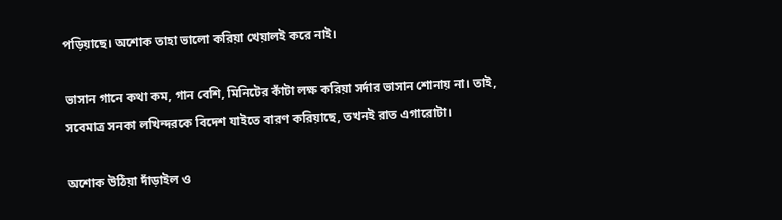পড়িয়াছে। অশোক তাহা ভালো করিয়া খেয়ালই করে নাই।

ভাসান গানে কথা কম, গান বেশি, মিনিটের কাঁটা লক্ষ করিয়া সর্দার ভাসান শোনায় না। তাই, সবেমাত্র সনকা লখিন্দরকে বিদেশ যাইতে বারণ করিয়াছে, তখনই রাত এগারোটা।

অশোক উঠিয়া দাঁড়াইল ও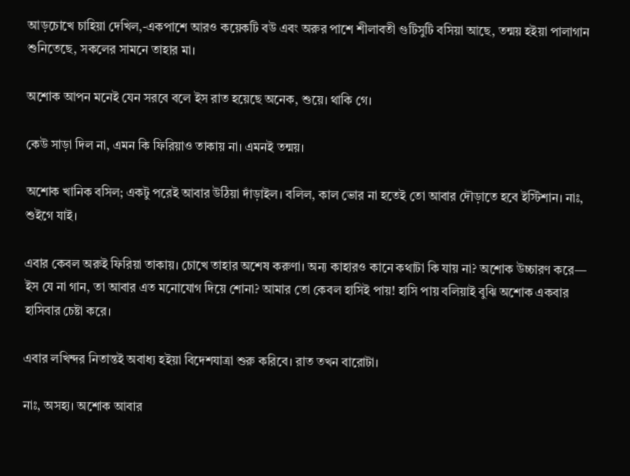আড়চোখে চাহিয়া দেখিল,-একপাশে আরও কয়েকটি বউ এবং অরুর পাশে শীলাবতী গুটিসুটি বসিয়া আছে, তন্ময় হইয়া পালাগান শুনিতেছে, সকলের সামনে তাহার মা।

অশোক আপন মনেই যেন সরবে বলে ইস রাত হয়েছে অনেক, শুয়ে। থাকি গে।

কেউ সাড়া দিল না, এমন কি ফিরিয়াও তাকায় না। এমনই তন্ময়।

অশোক খানিক বসিল; একটু পরেই আবার উঠিয়া দাঁড়াইল। বলিল, কাল ভোর না হতেই তো আবার দৌড়াতে হবে ইস্টিশান। নাঃ, শুইগে যাই।

এবার কেবল অরুই ফিরিয়া তাকায়। চোখে তাহার অশেষ করুণা। অন্য কাহারও কানে কথাটা কি যায় না? অশোক উচ্চারণ করে— ইস যে না গান, তা আবার এত মনোযোগ দিয়ে শোনা? আমার তো কেবল হাসিই পায়! হাসি পায় বলিয়াই বুঝি অশোক একবার হাসিবার চেষ্টা করে।

এবার লখিন্দর নিতান্তই অবাধ্য হইয়া বিদেশযাত্রা শুরু করিবে। রাত তখন বারোটা।

নাঃ, অসহ্য। অশোক আবার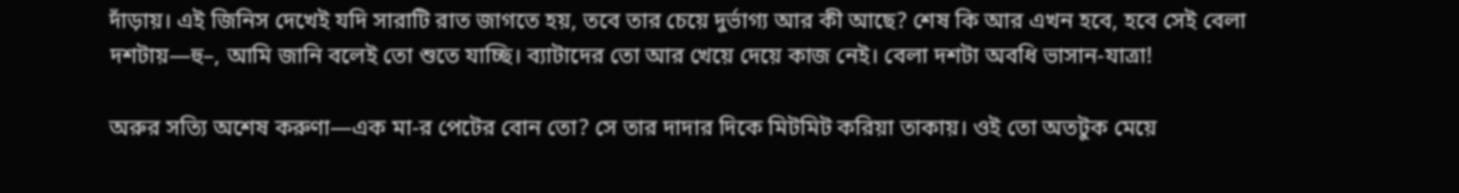দাঁড়ায়। এই জিনিস দেখেই যদি সারাটি রাত জাগতে হয়, তবে তার চেয়ে দুর্ভাগ্য আর কী আছে? শেষ কি আর এখন হবে, হবে সেই বেলা দশটায়—হু–, আমি জানি বলেই তো শুতে যাচ্ছি। ব্যাটাদের তো আর খেয়ে দেয়ে কাজ নেই। বেলা দশটা অবধি ভাসান-যাত্রা!

অরুর সত্যি অশেষ করুণা—এক মা-র পেটের বোন তো? সে তার দাদার দিকে মিটমিট করিয়া তাকায়। ওই তো অতটুক মেয়ে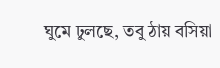ঘুমে ঢুলছে, তবু ঠায় বসিয়া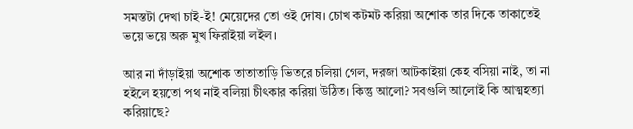সমস্তটা দেখা চাই-ই! মেয়েদের তো ওই দোষ। চোখ কটমট করিয়া অশোক তার দিকে তাকাতেই ভয়ে ভয়ে অরু মুখ ফিরাইয়া লইল।

আর না দাঁড়াইয়া অশোক তাতাতাড়ি ভিতরে চলিয়া গেল, দরজা আটকাইয়া কেহ বসিয়া নাই, তা না হইলে হয়তো পথ নাই বলিয়া চীৎকার করিয়া উঠিত। কিন্তু আলো? সবগুলি আলোই কি আত্মহত্যা করিয়াছে?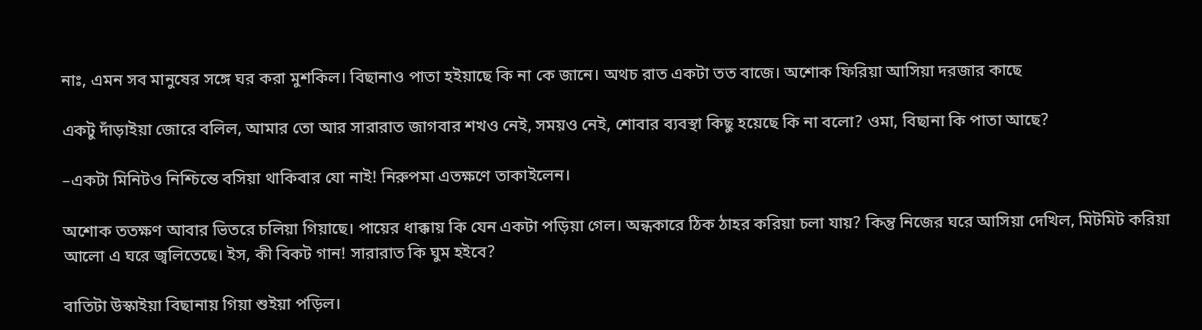নাঃ, এমন সব মানুষের সঙ্গে ঘর করা মুশকিল। বিছানাও পাতা হইয়াছে কি না কে জানে। অথচ রাত একটা তত বাজে। অশোক ফিরিয়া আসিয়া দরজার কাছে

একটু দাঁড়াইয়া জোরে বলিল, আমার তো আর সারারাত জাগবার শখও নেই, সময়ও নেই, শোবার ব্যবস্থা কিছু হয়েছে কি না বলো? ওমা, বিছানা কি পাতা আছে?

–একটা মিনিটও নিশ্চিন্তে বসিয়া থাকিবার যো নাই! নিরুপমা এতক্ষণে তাকাইলেন।

অশোক ততক্ষণ আবার ভিতরে চলিয়া গিয়াছে। পায়ের ধাক্কায় কি যেন একটা পড়িয়া গেল। অন্ধকারে ঠিক ঠাহর করিয়া চলা যায়? কিন্তু নিজের ঘরে আসিয়া দেখিল, মিটমিট করিয়া আলো এ ঘরে জ্বলিতেছে। ইস, কী বিকট গান! সারারাত কি ঘুম হইবে?

বাতিটা উস্কাইয়া বিছানায় গিয়া শুইয়া পড়িল।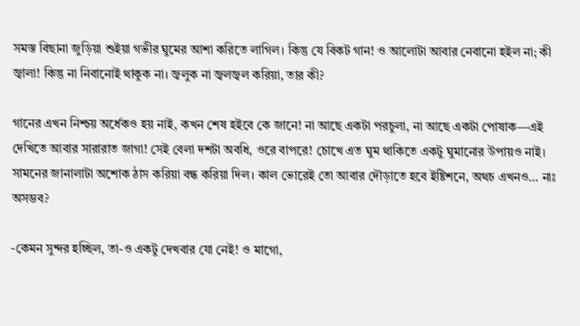সমস্ত বিছানা জুড়িয়া শুইয়া গভীর ঘুমের আশা করিতে লাগিল। কিন্তু যে বিকট গান! ও আলোটা আবার নেবানো হইল না; কী জ্বালা! কিন্তু না নিবানোই থাকুক না। জ্বলুক না জ্বলজ্বল করিয়া, তার কী?

গানের এখন নিশ্চয় অর্ধেকও হয় নাই, কখন শেষ হইবে কে জানে! না আছে একটা পরচুলা, না আছে একটা পোষাক—এই দেখিতে আবার সারারাত জাগা! সেই বেলা দশটা অবধি, ওরে বাপরে! চোখে এত ঘুম থাকিতে একটু ঘুমানোর উপায়ও নাই। সামনের জানালাটা অশোক ঠাস করিয়া বন্ধ করিয়া দিল। কাল ভোরেই তো আবার দৌড়াতে হবে ইষ্টিশনে, অথচ এখনও… নাঃ অসম্ভব?

-কেমন সুন্দর হচ্ছিল, তা-ও একটু দেখবার যো নেই! ও মাগো,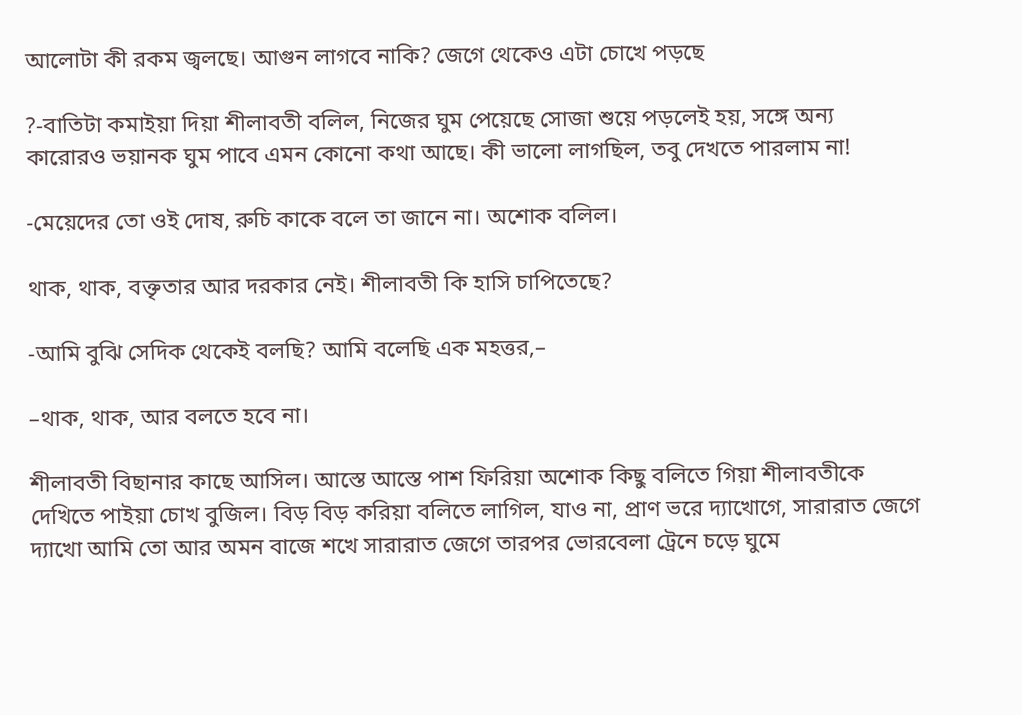আলোটা কী রকম জ্বলছে। আগুন লাগবে নাকি? জেগে থেকেও এটা চোখে পড়ছে

?-বাতিটা কমাইয়া দিয়া শীলাবতী বলিল, নিজের ঘুম পেয়েছে সোজা শুয়ে পড়লেই হয়, সঙ্গে অন্য কারোরও ভয়ানক ঘুম পাবে এমন কোনো কথা আছে। কী ভালো লাগছিল, তবু দেখতে পারলাম না!

-মেয়েদের তো ওই দোষ, রুচি কাকে বলে তা জানে না। অশোক বলিল।

থাক, থাক, বক্তৃতার আর দরকার নেই। শীলাবতী কি হাসি চাপিতেছে?

-আমি বুঝি সেদিক থেকেই বলছি? আমি বলেছি এক মহত্তর,–

–থাক, থাক, আর বলতে হবে না।

শীলাবতী বিছানার কাছে আসিল। আস্তে আস্তে পাশ ফিরিয়া অশোক কিছু বলিতে গিয়া শীলাবতীকে দেখিতে পাইয়া চোখ বুজিল। বিড় বিড় করিয়া বলিতে লাগিল, যাও না, প্রাণ ভরে দ্যাখোগে, সারারাত জেগে দ্যাখো আমি তো আর অমন বাজে শখে সারারাত জেগে তারপর ভোরবেলা ট্রেনে চড়ে ঘুমে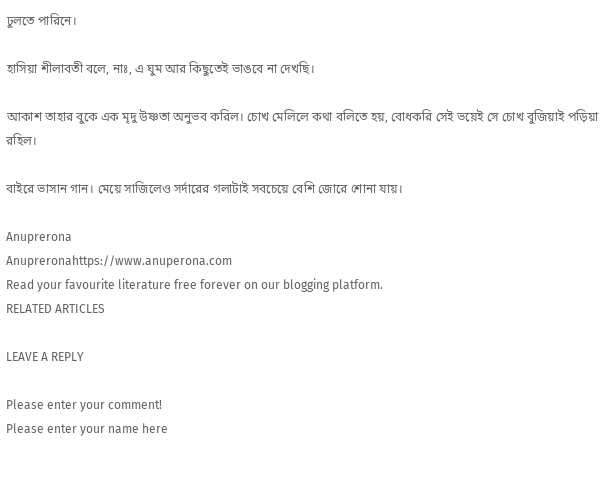ঢুলতে পারিনে।

হাসিয়া শীলাবতী বলে, নাঃ, এ ঘুম আর কিছুতেই ভাঙবে না দেখছি।

আকাশ তাহার বুকে এক মৃদু উষ্ণতা অনুভব করিল। চোখ মেলিলে কথা বলিতে হয়, বোধকরি সেই ভয়েই সে চোখ বুজিয়াই পড়িয়া রহিল।

বাইরে ভাসান গান। মেয়ে সাজিলেও সর্দারের গলাটাই সবচেয়ে বেশি জোরে শোনা যায়।

Anuprerona
Anupreronahttps://www.anuperona.com
Read your favourite literature free forever on our blogging platform.
RELATED ARTICLES

LEAVE A REPLY

Please enter your comment!
Please enter your name here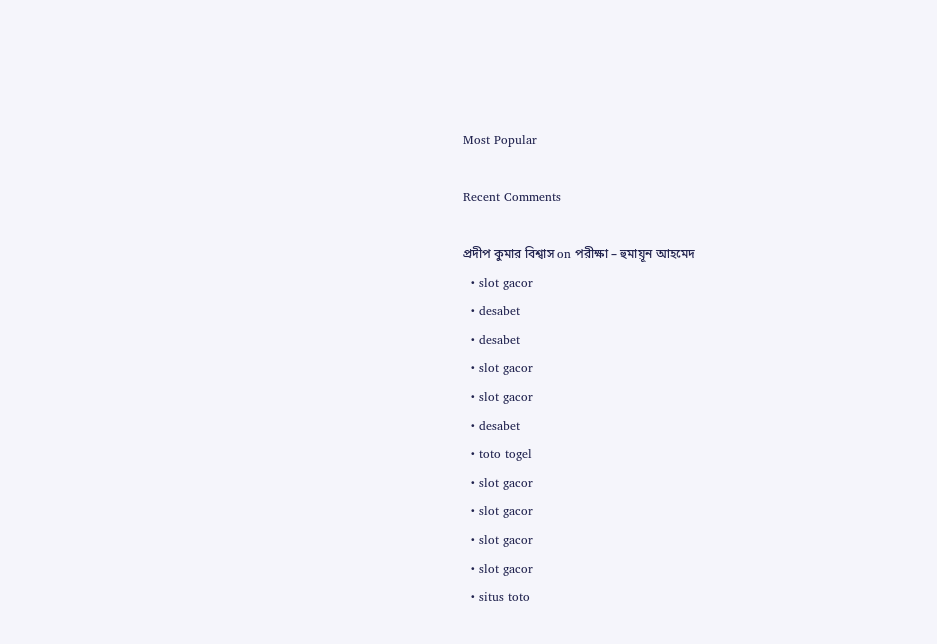Most Popular

Recent Comments

প্রদীপ কুমার বিশ্বাস on পরীক্ষা – হুমায়ূন আহমেদ
  • slot gacor
  • desabet
  • desabet
  • slot gacor
  • slot gacor
  • desabet
  • toto togel
  • slot gacor
  • slot gacor
  • slot gacor
  • slot gacor
  • situs toto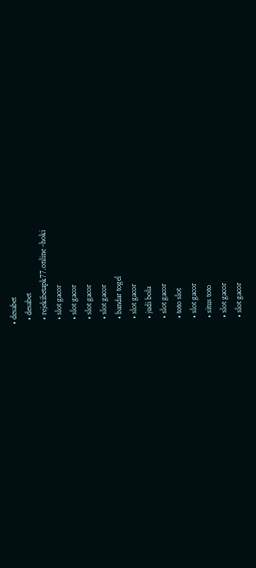• desabet
  • desabet
  • rejekibetapk77.online -hoki
  • slot gacor
  • slot gacor
  • slot gacor
  • slot gacor
  • bandar togel
  • slot gacor
  • judi bola
  • slot gacor
  • toto slot
  • slot gacor
  • situs toto
  • slot gacor
  • slot gacor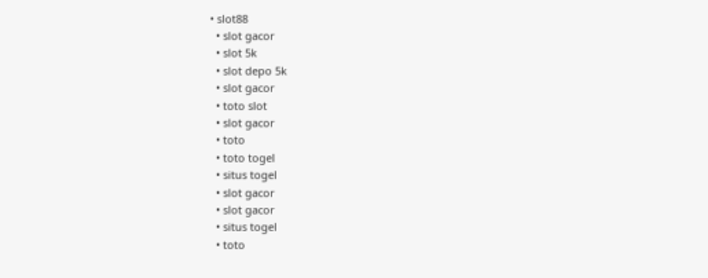• slot88
  • slot gacor
  • slot 5k
  • slot depo 5k
  • slot gacor
  • toto slot
  • slot gacor
  • toto
  • toto togel
  • situs togel
  • slot gacor
  • slot gacor
  • situs togel
  • toto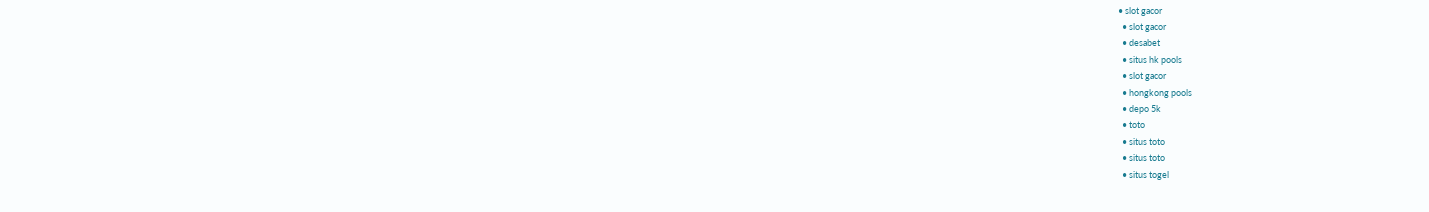• slot gacor
  • slot gacor
  • desabet
  • situs hk pools
  • slot gacor
  • hongkong pools
  • depo 5k
  • toto
  • situs toto
  • situs toto
  • situs togel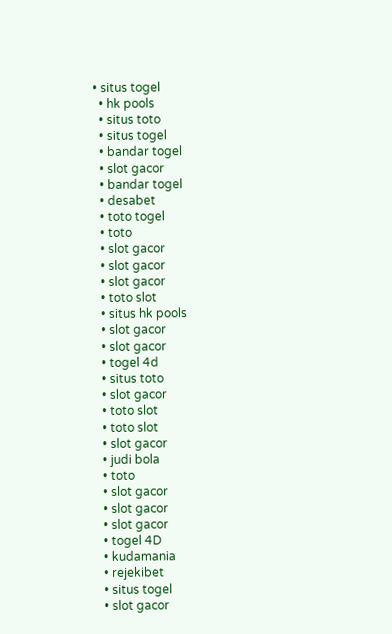• situs togel
  • hk pools
  • situs toto
  • situs togel
  • bandar togel
  • slot gacor
  • bandar togel
  • desabet
  • toto togel
  • toto
  • slot gacor
  • slot gacor
  • slot gacor
  • toto slot
  • situs hk pools
  • slot gacor
  • slot gacor
  • togel 4d
  • situs toto
  • slot gacor
  • toto slot
  • toto slot
  • slot gacor
  • judi bola
  • toto
  • slot gacor
  • slot gacor
  • slot gacor
  • togel 4D
  • kudamania
  • rejekibet
  • situs togel
  • slot gacor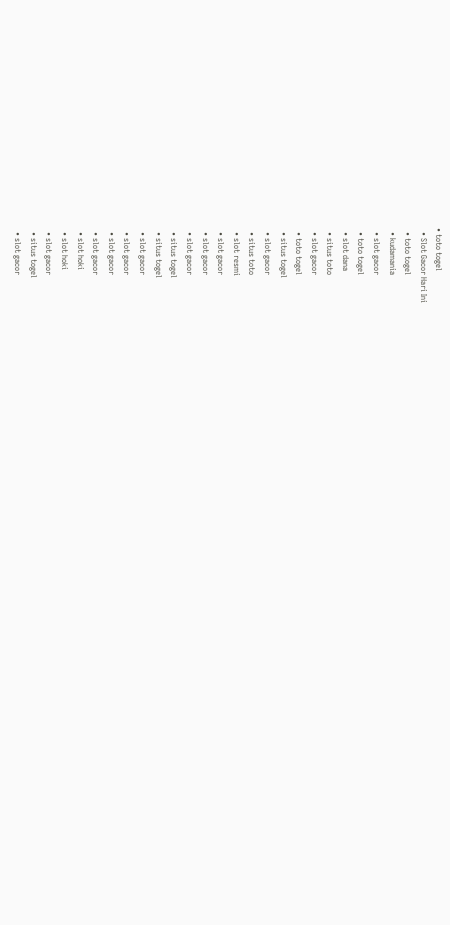• toto togel
  • Slot Gacor Hari Ini
  • toto togel
  • kudamania
  • slot gacor
  • toto togel
  • slot dana
  • situs toto
  • slot gacor
  • toto togel
  • situs togel
  • slot gacor
  • situs toto
  • slot resmi
  • slot gacor
  • slot gacor
  • slot gacor
  • situs togel
  • situs togel
  • slot gacor
  • slot gacor
  • slot gacor
  • slot gacor
  • slot hoki
  • slot hoki
  • slot gacor
  • situs togel
  • slot gacor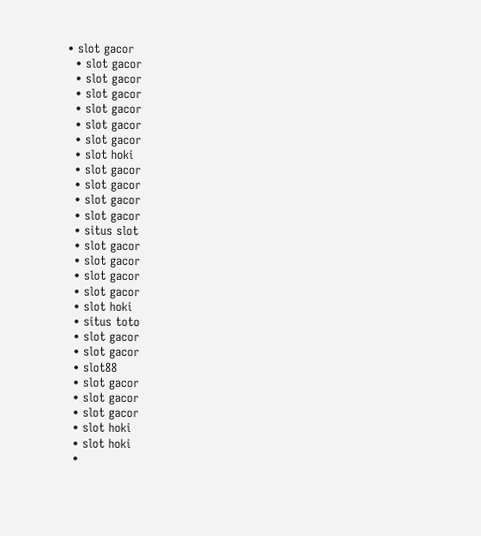• slot gacor
  • slot gacor
  • slot gacor
  • slot gacor
  • slot gacor
  • slot gacor
  • slot gacor
  • slot hoki
  • slot gacor
  • slot gacor
  • slot gacor
  • slot gacor
  • situs slot
  • slot gacor
  • slot gacor
  • slot gacor
  • slot gacor
  • slot hoki
  • situs toto
  • slot gacor
  • slot gacor
  • slot88
  • slot gacor
  • slot gacor
  • slot gacor
  • slot hoki
  • slot hoki
  •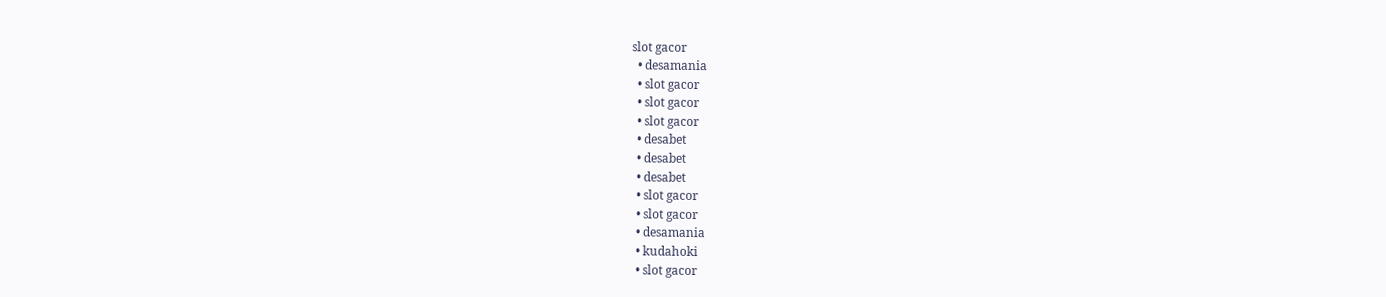slot gacor
  • desamania
  • slot gacor
  • slot gacor
  • slot gacor
  • desabet
  • desabet
  • desabet
  • slot gacor
  • slot gacor
  • desamania
  • kudahoki
  • slot gacor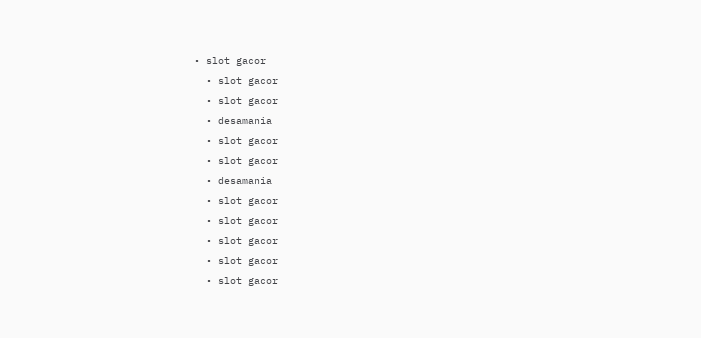• slot gacor
  • slot gacor
  • slot gacor
  • desamania
  • slot gacor
  • slot gacor
  • desamania
  • slot gacor
  • slot gacor
  • slot gacor
  • slot gacor
  • slot gacor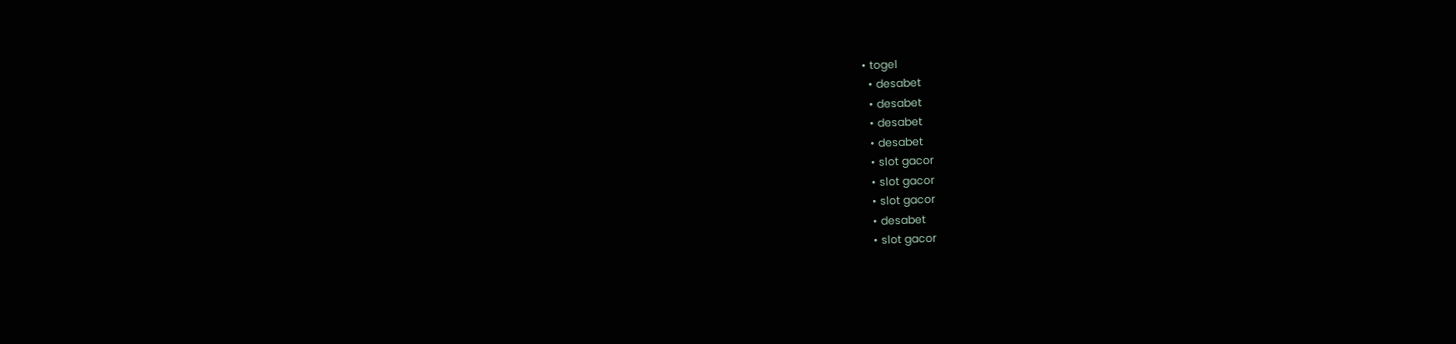• togel
  • desabet
  • desabet
  • desabet
  • desabet
  • slot gacor
  • slot gacor
  • slot gacor
  • desabet
  • slot gacor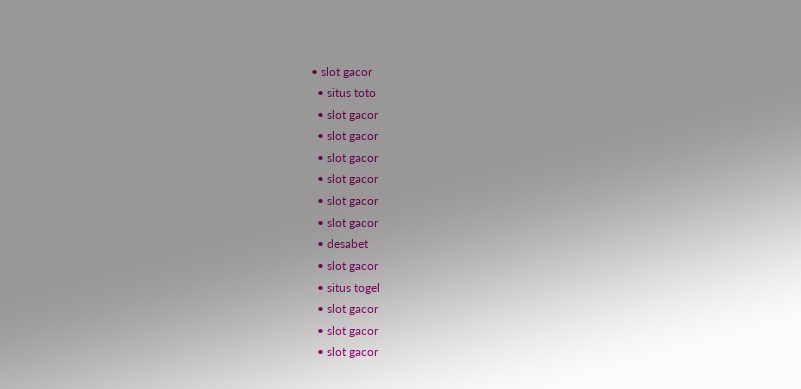• slot gacor
  • situs toto
  • slot gacor
  • slot gacor
  • slot gacor
  • slot gacor
  • slot gacor
  • slot gacor
  • desabet
  • slot gacor
  • situs togel
  • slot gacor
  • slot gacor
  • slot gacor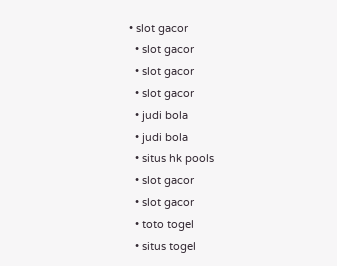• slot gacor
  • slot gacor
  • slot gacor
  • slot gacor
  • judi bola
  • judi bola
  • situs hk pools
  • slot gacor
  • slot gacor
  • toto togel
  • situs togel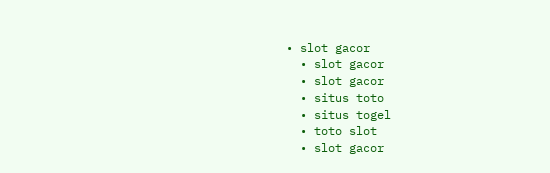• slot gacor
  • slot gacor
  • slot gacor
  • situs toto
  • situs togel
  • toto slot
  • slot gacor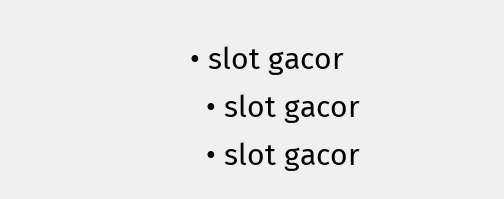• slot gacor
  • slot gacor
  • slot gacor